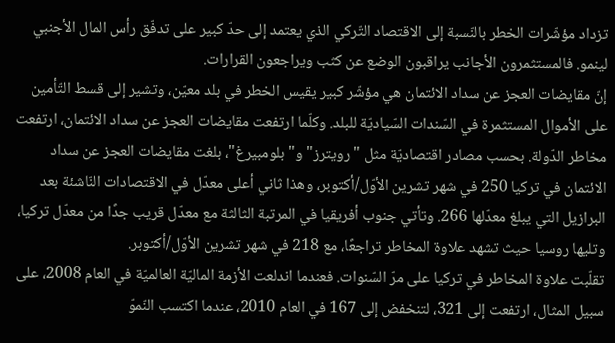تزداد مؤشّرات الخطر بالنّسبة إلى الاقتصاد التّركي الذي يعتمد إلى حدّ كبير على تدفّق رأس المال الأجنبي لينمو. فالمستثمرون الأجانب يراقبون الوضع عن كثب ويراجعون القرارات.
إنّ مقايضات العجز عن سداد الائتمان هي مؤشّر كبير يقيس الخطر في بلد معيّن، وتشير إلى قسط التّأمين على الأموال المستثمرة في السّندات السّياديّة للبلد. وكلّما ارتفعت مقايضات العجز عن سداد الائتمان، ارتفعت مخاطر الدّولة. بحسب مصادر اقتصاديّة مثل "رويترز" و"بلومبيرغ"، بلغت مقايضات العجز عن سداد الائتمان في تركيا 250 في شهر تشرين الأوّل/أكتوبر، وهذا ثاني أعلى معدّل في الاقتصادات النّاشئة بعد البرازيل التي يبلغ معدّلها 266. وتأتي جنوب أفريقيا في المرتبة الثالثة مع معدّل قريب جدًا من معدّل تركيا، وتليها روسيا حيث تشهد علاوة المخاطر تراجعًا، مع 218 في شهر تشرين الأوّل/أكتوبر.
تقلّبت علاوة المخاطر في تركيا على مرّ السّنوات. فعندما اندلعت الأزمة الماليّة العالميّة في العام 2008، على سبيل المثال، ارتفعت إلى 321، لتنخفض إلى 167 في العام 2010، عندما اكتسب النّموّ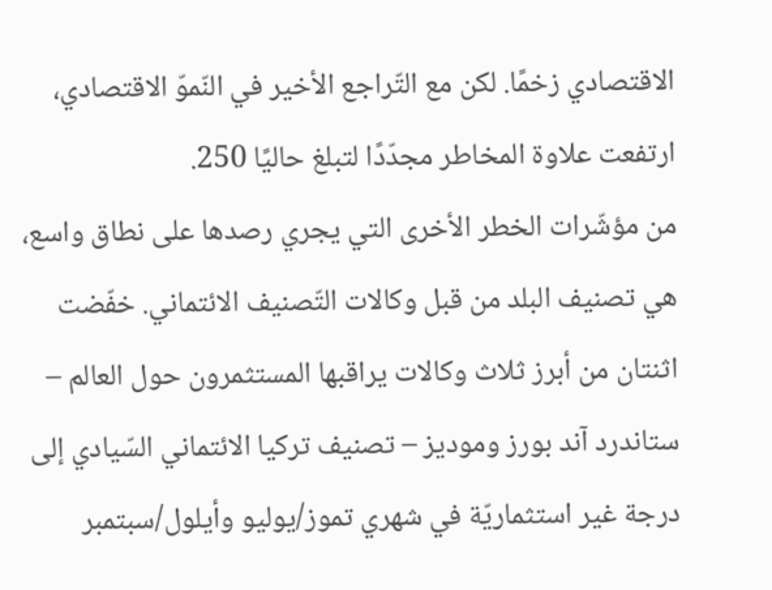الاقتصادي زخمًا. لكن مع التّراجع الأخير في النّموّ الاقتصادي، ارتفعت علاوة المخاطر مجدّدًا لتبلغ حاليًا 250.
من مؤشّرات الخطر الأخرى التي يجري رصدها على نطاق واسع، هي تصنيف البلد من قبل وكالات التّصنيف الائتماني. خفّضت اثنتان من أبرز ثلاث وكالات يراقبها المستثمرون حول العالم – ستاندرد آند بورز وموديز – تصنيف تركيا الائتماني السّيادي إلى درجة غير استثماريّة في شهري تموز/يوليو وأيلول/سبتمبر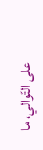على التّوالي، ما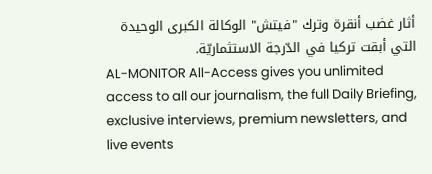أثار غضب أنقرة وترك "فيتش" الوكالة الكبرى الوحيدة التي أبقت تركيا في الدّرجة الاستثماريّة.
AL-MONITOR All-Access gives you unlimited access to all our journalism, the full Daily Briefing, exclusive interviews, premium newsletters, and live events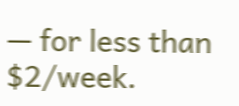— for less than $2/week.